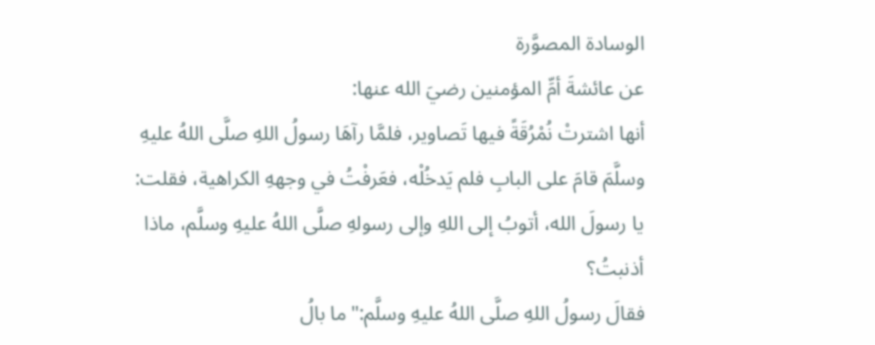الوسادة المصوَّرة
عن عائشةَ أمِّ المؤمنين رضيَ الله عنها:
أنها اشترتْ نُمْرُقَةً فيها تَصاوير، فلمَّا رآهَا رسولُ اللهِ صلَّى اللهُ عليهِ وسلَّمَ قامَ على البابِ فلم يَدخُلْه، فعَرفْتُ في وجههِ الكراهية، فقلت:
يا رسولَ الله، أتوبُ إلى اللهِ وإلى رسولهِ صلَّى اللهُ عليهِ وسلَّم، ماذا أذنبتُ؟
فقالَ رسولُ اللهِ صلَّى اللهُ عليهِ وسلَّم:"ما بالُ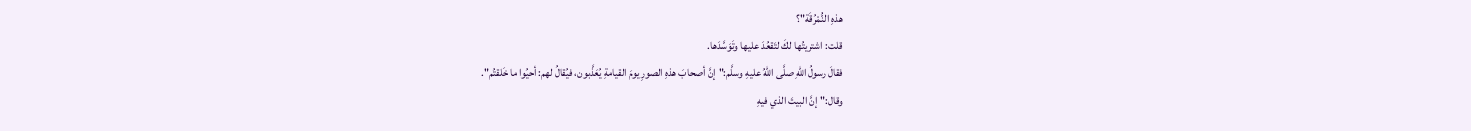هذهِ النُّمْرُقَة"؟
قلت: اشتريتُها لكَ لتَقعُدَ عليها وتَوَسَّدَها.
فقالَ رسولُ اللهِ صلَّى اللهُ عليهِ وسلَّم:"إنَّ أصحابَ هذهِ الصورِ يومَ القيامةِ يُعَذَّبون، فيُقالُ لهم: أحيُوا ما خَلقتُم".
وقال:"إنَّ البيتَ الذي فيهِ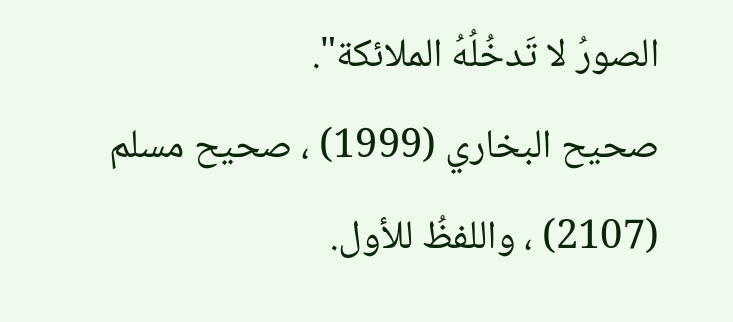الصورُ لا تَدخُلُهُ الملائكة".
صحيح البخاري (1999) ، صحيح مسلم (2107) ، واللفظُ للأول.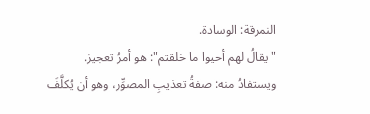النمرقة: الوسادة.
"يقالُ لهم أحيوا ما خلقتم": هو أمرُ تعجيز.
ويستفادُ منه: صفةُ تعذيبِ المصوِّر، وهو أن يُكلَّفَ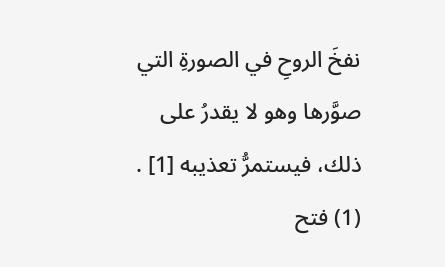نفخَ الروحِ في الصورةِ التي صوَّرها وهو لا يقدرُ على ذلك، فيستمرُّ تعذيبه [1] .
(1) فتح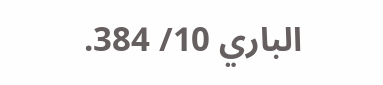الباري 10/ 384.